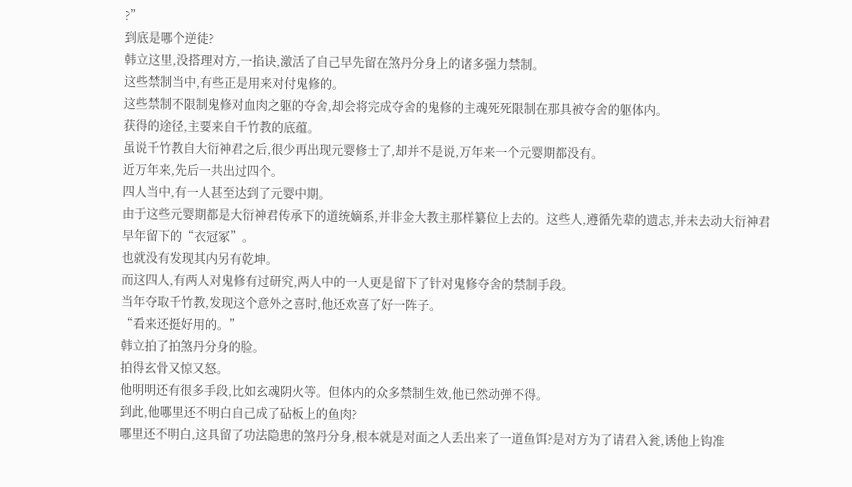?”
到底是哪个逆徒?
韩立这里,没搭理对方,一掐诀,激活了自己早先留在煞丹分身上的诸多强力禁制。
这些禁制当中,有些正是用来对付鬼修的。
这些禁制不限制鬼修对血肉之躯的夺舍,却会将完成夺舍的鬼修的主魂死死限制在那具被夺舍的躯体内。
获得的途径,主要来自千竹教的底蕴。
虽说千竹教自大衍神君之后,很少再出现元婴修士了,却并不是说,万年来一个元婴期都没有。
近万年来,先后一共出过四个。
四人当中,有一人甚至达到了元婴中期。
由于这些元婴期都是大衍神君传承下的道统嫡系,并非金大教主那样纂位上去的。这些人,遵循先辈的遗志,并未去动大衍神君早年留下的“衣冠冢”。
也就没有发现其内另有乾坤。
而这四人,有两人对鬼修有过研究,两人中的一人更是留下了针对鬼修夺舍的禁制手段。
当年夺取千竹教,发现这个意外之喜时,他还欢喜了好一阵子。
“看来还挺好用的。”
韩立拍了拍煞丹分身的脸。
拍得玄骨又惊又怒。
他明明还有很多手段,比如玄魂阴火等。但体内的众多禁制生效,他已然动弹不得。
到此,他哪里还不明白自己成了砧板上的鱼肉?
哪里还不明白,这具留了功法隐患的煞丹分身,根本就是对面之人丢出来了一道鱼饵?是对方为了请君入瓮,诱他上钩准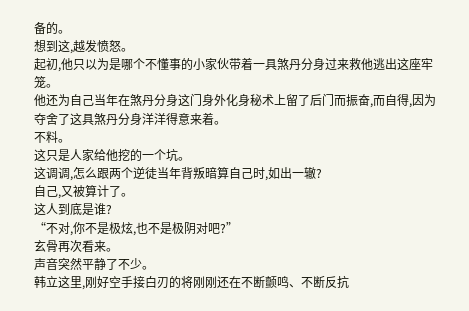备的。
想到这,越发愤怒。
起初,他只以为是哪个不懂事的小家伙带着一具煞丹分身过来救他逃出这座牢笼。
他还为自己当年在煞丹分身这门身外化身秘术上留了后门而振奋,而自得,因为夺舍了这具煞丹分身洋洋得意来着。
不料。
这只是人家给他挖的一个坑。
这调调,怎么跟两个逆徒当年背叛暗算自己时,如出一辙?
自己,又被算计了。
这人到底是谁?
“不对,你不是极炫,也不是极阴对吧?”
玄骨再次看来。
声音突然平静了不少。
韩立这里,刚好空手接白刃的将刚刚还在不断颤鸣、不断反抗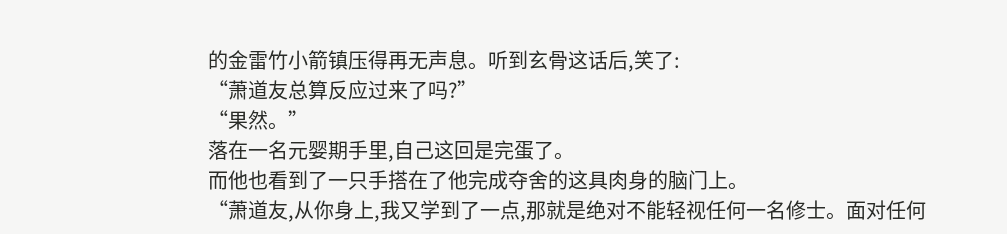的金雷竹小箭镇压得再无声息。听到玄骨这话后,笑了:
“萧道友总算反应过来了吗?”
“果然。”
落在一名元婴期手里,自己这回是完蛋了。
而他也看到了一只手搭在了他完成夺舍的这具肉身的脑门上。
“萧道友,从你身上,我又学到了一点,那就是绝对不能轻视任何一名修士。面对任何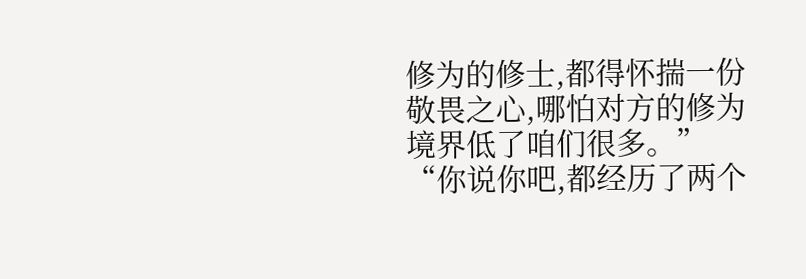修为的修士,都得怀揣一份敬畏之心,哪怕对方的修为境界低了咱们很多。”
“你说你吧,都经历了两个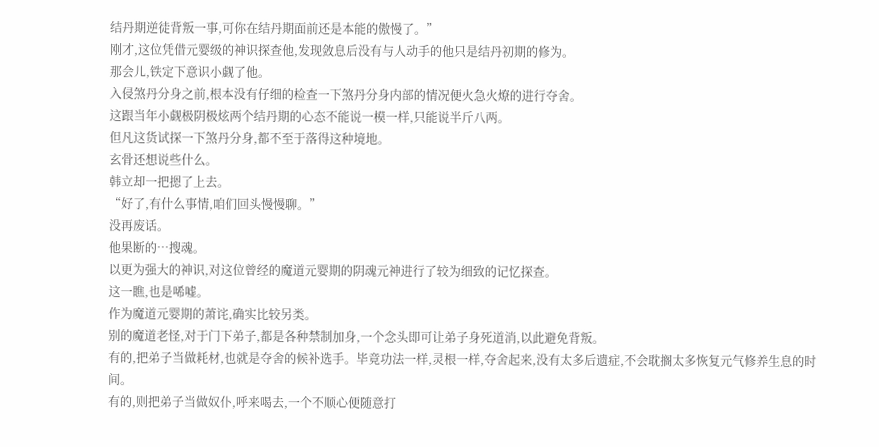结丹期逆徒背叛一事,可你在结丹期面前还是本能的傲慢了。”
刚才,这位凭借元婴级的神识探查他,发现敛息后没有与人动手的他只是结丹初期的修为。
那会儿,铁定下意识小觑了他。
入侵煞丹分身之前,根本没有仔细的检查一下煞丹分身内部的情况便火急火燎的进行夺舍。
这跟当年小觑极阴极炫两个结丹期的心态不能说一模一样,只能说半斤八两。
但凡这货试探一下煞丹分身,都不至于落得这种境地。
玄骨还想说些什么。
韩立却一把摁了上去。
“好了,有什么事情,咱们回头慢慢聊。”
没再废话。
他果断的…搜魂。
以更为强大的神识,对这位曾经的魔道元婴期的阴魂元神进行了较为细致的记忆探查。
这一瞧,也是唏嘘。
作为魔道元婴期的萧诧,确实比较另类。
别的魔道老怪,对于门下弟子,都是各种禁制加身,一个念头即可让弟子身死道消,以此避免背叛。
有的,把弟子当做耗材,也就是夺舍的候补选手。毕竟功法一样,灵根一样,夺舍起来,没有太多后遗症,不会耽搁太多恢复元气修养生息的时间。
有的,则把弟子当做奴仆,呼来喝去,一个不顺心便随意打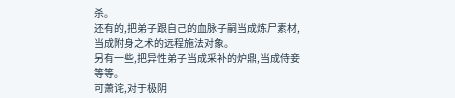杀。
还有的,把弟子跟自己的血脉子嗣当成炼尸素材,当成附身之术的远程施法对象。
另有一些,把异性弟子当成采补的炉鼎,当成侍妾等等。
可萧诧,对于极阴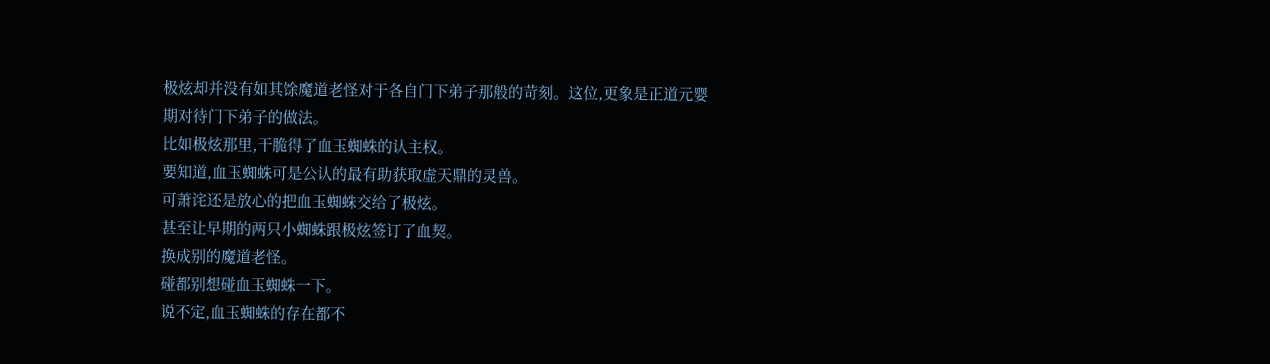极炫却并没有如其馀魔道老怪对于各自门下弟子那般的苛刻。这位,更象是正道元婴期对待门下弟子的做法。
比如极炫那里,干脆得了血玉蜘蛛的认主权。
要知道,血玉蜘蛛可是公认的最有助获取虚天鼎的灵兽。
可萧诧还是放心的把血玉蜘蛛交给了极炫。
甚至让早期的两只小蜘蛛跟极炫签订了血契。
换成别的魔道老怪。
碰都别想碰血玉蜘蛛一下。
说不定,血玉蜘蛛的存在都不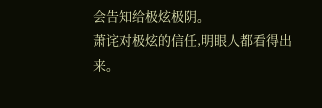会告知给极炫极阴。
萧诧对极炫的信任,明眼人都看得出来。